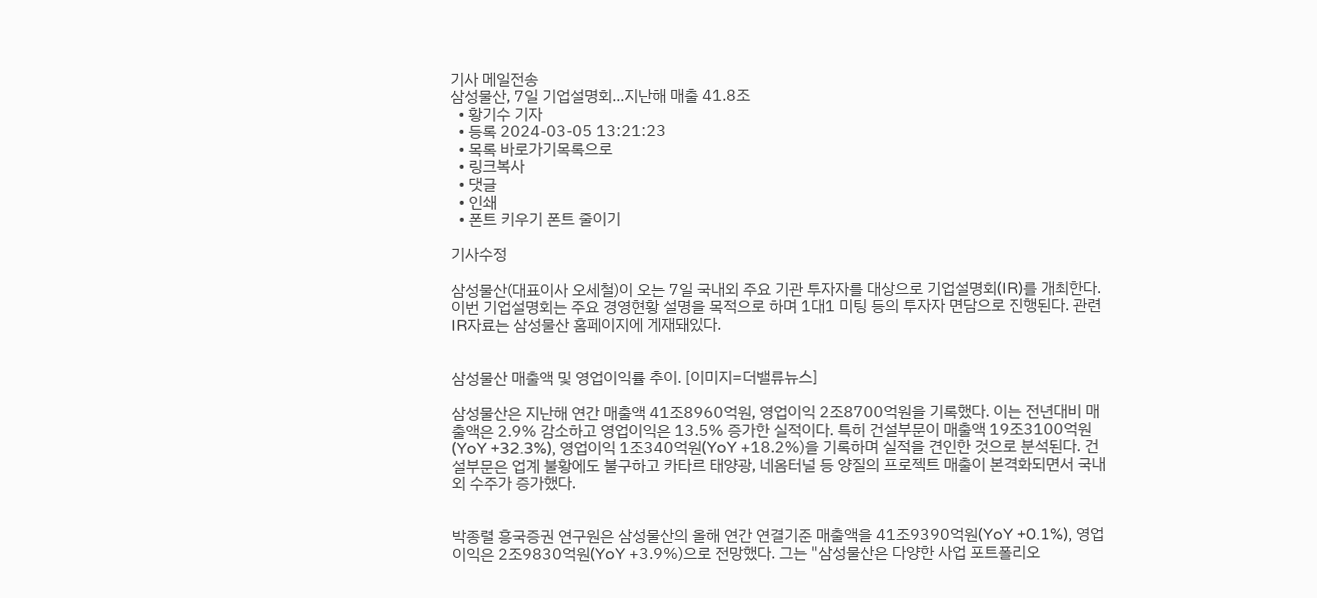기사 메일전송
삼성물산, 7일 기업설명회...지난해 매출 41.8조
  • 황기수 기자
  • 등록 2024-03-05 13:21:23
  • 목록 바로가기목록으로
  • 링크복사
  • 댓글
  • 인쇄
  • 폰트 키우기 폰트 줄이기

기사수정

삼성물산(대표이사 오세철)이 오는 7일 국내외 주요 기관 투자자를 대상으로 기업설명회(IR)를 개최한다. 이번 기업설명회는 주요 경영현황 설명을 목적으로 하며 1대1 미팅 등의 투자자 면담으로 진행된다. 관련 IR자료는 삼성물산 홈페이지에 게재돼있다.


삼성물산 매출액 및 영업이익률 추이. [이미지=더밸류뉴스]

삼성물산은 지난해 연간 매출액 41조8960억원, 영업이익 2조8700억원을 기록했다. 이는 전년대비 매출액은 2.9% 감소하고 영업이익은 13.5% 증가한 실적이다. 특히 건설부문이 매출액 19조3100억원(YoY +32.3%), 영업이익 1조340억원(YoY +18.2%)을 기록하며 실적을 견인한 것으로 분석된다. 건설부문은 업계 불황에도 불구하고 카타르 태양광, 네옴터널 등 양질의 프로젝트 매출이 본격화되면서 국내외 수주가 증가했다.


박종렬 흥국증권 연구원은 삼성물산의 올해 연간 연결기준 매출액을 41조9390억원(YoY +0.1%), 영업이익은 2조9830억원(YoY +3.9%)으로 전망했다. 그는 "삼성물산은 다양한 사업 포트폴리오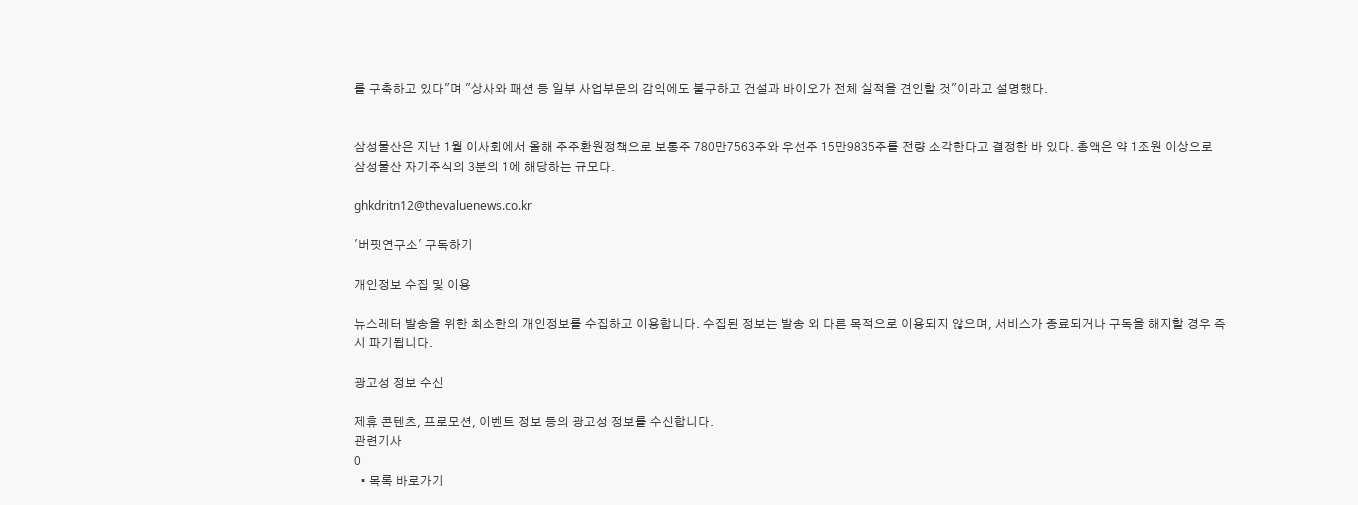를 구축하고 있다"며 "상사와 패션 등 일부 사업부문의 감익에도 불구하고 건설과 바이오가 전체 실적을 견인할 것"이라고 설명했다.


삼성물산은 지난 1월 이사회에서 올해 주주환원정책으로 보통주 780만7563주와 우선주 15만9835주를 전량 소각한다고 결정한 바 있다. 총액은 약 1조원 이상으로 삼성물산 자기주식의 3분의 1에 해당하는 규모다.

ghkdritn12@thevaluenews.co.kr

'버핏연구소' 구독하기

개인정보 수집 및 이용

뉴스레터 발송을 위한 최소한의 개인정보를 수집하고 이용합니다. 수집된 정보는 발송 외 다른 목적으로 이용되지 않으며, 서비스가 종료되거나 구독을 해지할 경우 즉시 파기됩니다.

광고성 정보 수신

제휴 콘텐츠, 프로모션, 이벤트 정보 등의 광고성 정보를 수신합니다.
관련기사
0
  • 목록 바로가기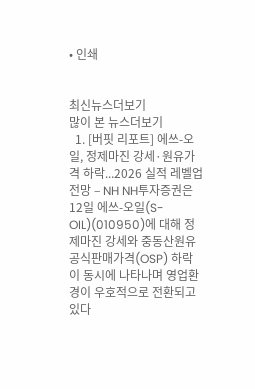• 인쇄


최신뉴스더보기
많이 본 뉴스더보기
  1. [버핏 리포트] 에쓰-오일, 정제마진 강세·원유가격 하락...2026 실적 레벨업 전망 – NH NH투자증권은 12일 에쓰-오일(S-OIL)(010950)에 대해 정제마진 강세와 중동산원유공식판매가격(OSP) 하락이 동시에 나타나며 영업환경이 우호적으로 전환되고 있다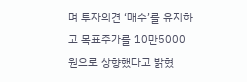며 투자의견 ‘매수’를 유지하고 목표주가를 10만5000원으로 상향했다고 밝혔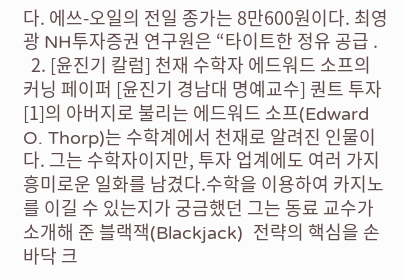다. 에쓰-오일의 전일 종가는 8만600원이다. 최영광 NH투자증권 연구원은 “타이트한 정유 공급 .
  2. [윤진기 칼럼] 천재 수학자 에드워드 소프의 커닝 페이퍼 [윤진기 경남대 명예교수] 퀀트 투자[1]의 아버지로 불리는 에드워드 소프(Edward O. Thorp)는 수학계에서 천재로 알려진 인물이다. 그는 수학자이지만, 투자 업계에도 여러 가지 흥미로운 일화를 남겼다.수학을 이용하여 카지노를 이길 수 있는지가 궁금했던 그는 동료 교수가 소개해 준 블랙잭(Blackjack)  전략의 핵심을 손바닥 크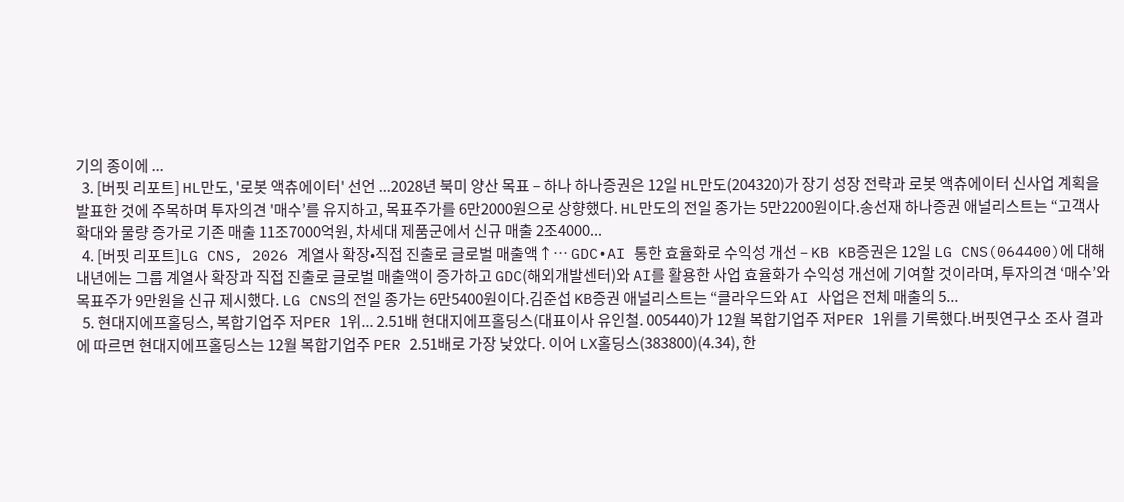기의 종이에 ...
  3. [버핏 리포트] HL만도, '로봇 액츄에이터' 선언 ...2028년 북미 양산 목표 – 하나 하나증권은 12일 HL만도(204320)가 장기 성장 전략과 로봇 액츄에이터 신사업 계획을 발표한 것에 주목하며 투자의견 '매수’를 유지하고, 목표주가를 6만2000원으로 상향했다. HL만도의 전일 종가는 5만2200원이다.송선재 하나증권 애널리스트는 “고객사 확대와 물량 증가로 기존 매출 11조7000억원, 차세대 제품군에서 신규 매출 2조4000...
  4. [버핏 리포트]LG CNS, 2026 계열사 확장•직접 진출로 글로벌 매출액↑… GDC•AI 통한 효율화로 수익성 개선 – KB KB증권은 12일 LG CNS(064400)에 대해 내년에는 그룹 계열사 확장과 직접 진출로 글로벌 매출액이 증가하고 GDC(해외개발센터)와 AI를 활용한 사업 효율화가 수익성 개선에 기여할 것이라며, 투자의견 ‘매수’와 목표주가 9만원을 신규 제시했다. LG CNS의 전일 종가는 6만5400원이다.김준섭 KB증권 애널리스트는 “클라우드와 AI 사업은 전체 매출의 5...
  5. 현대지에프홀딩스, 복합기업주 저PER 1위... 2.51배 현대지에프홀딩스(대표이사 유인철. 005440)가 12월 복합기업주 저PER 1위를 기록했다.버핏연구소 조사 결과에 따르면 현대지에프홀딩스는 12월 복합기업주 PER 2.51배로 가장 낮았다. 이어 LX홀딩스(383800)(4.34), 한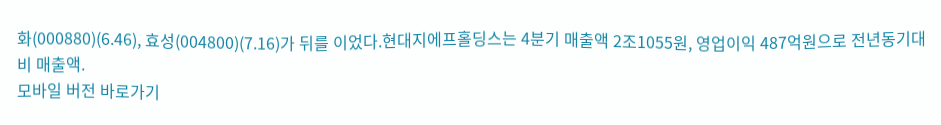화(000880)(6.46), 효성(004800)(7.16)가 뒤를 이었다.현대지에프홀딩스는 4분기 매출액 2조1055원, 영업이익 487억원으로 전년동기대비 매출액.
모바일 버전 바로가기